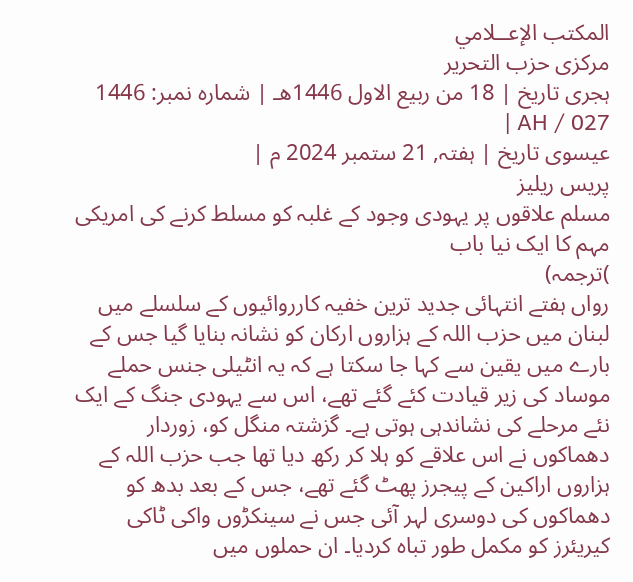المكتب الإعــلامي
مرکزی حزب التحریر
ہجری تاریخ | 18 من ربيع الاول 1446هـ | شمارہ نمبر: 1446 AH / 027 |
عیسوی تاریخ | ہفتہ, 21 ستمبر 2024 م |
پریس ریلیز
مسلم علاقوں پر یہودی وجود کے غلبہ کو مسلط کرنے کی امریکی مہم کا ایک نیا باب
)ترجمہ)
رواں ہفتے انتہائی جدید ترین خفیہ کارروائیوں کے سلسلے میں لبنان میں حزب اللہ کے ہزاروں ارکان کو نشانہ بنایا گیا جس کے بارے میں یقین سے کہا جا سکتا ہے کہ یہ انٹیلی جنس حملے موساد کی زیر قیادت کئے گئے تھے، اس سے یہودی جنگ کے ایک نئے مرحلے کی نشاندہی ہوتی ہے۔ گزشتہ منگل کو، زوردار دھماکوں نے اس علاقے کو ہلا کر رکھ دیا تھا جب حزب اللہ کے ہزاروں اراکین کے پیجرز پھٹ گئے تھے، جس کے بعد بدھ کو دھماکوں کی دوسری لہر آئی جس نے سینکڑوں واکی ٹاکی کیریئرز کو مکمل طور تباہ کردیا۔ ان حملوں میں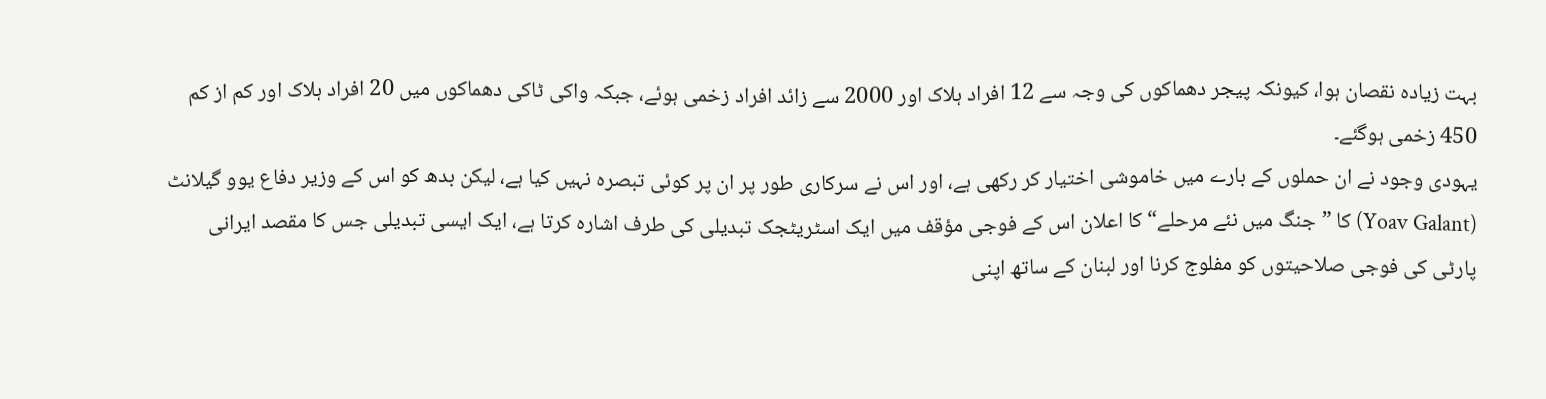بہت زیادہ نقصان ہوا، کیونکہ پیجر دھماکوں کی وجہ سے 12 افراد ہلاک اور 2000 سے زائد افراد زخمی ہوئے، جبکہ واکی ٹاکی دھماکوں میں 20 افراد ہلاک اور کم از کم 450 زخمی ہوگئے۔
یہودی وجود نے ان حملوں کے بارے میں خاموشی اختیار کر رکھی ہے، اور اس نے سرکاری طور پر ان پر کوئی تبصرہ نہیں کیا ہے، لیکن بدھ کو اس کے وزیر دفاع یوو گیلانٹ (Yoav Galant) کا ”جنگ میں نئے مرحلے“ کا اعلان اس کے فوجی مؤقف میں ایک اسٹریٹجک تبدیلی کی طرف اشارہ کرتا ہے، ایک ایسی تبدیلی جس کا مقصد ایرانی پارٹی کی فوجی صلاحیتوں کو مفلوج کرنا اور لبنان کے ساتھ اپنی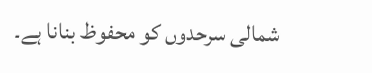شمالی سرحدوں کو محفوظ بنانا ہے۔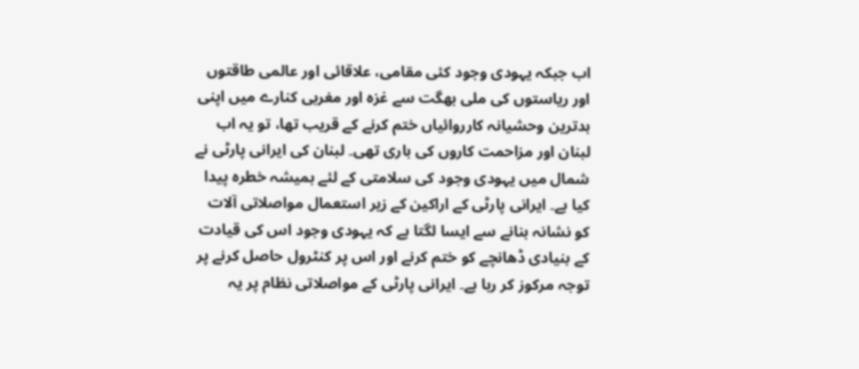اب جبکہ یہودی وجود کئی مقامی، علاقائی اور عالمی طاقتوں اور ریاستوں کی ملی بھگت سے غزہ اور مغربی کنارے میں اپنی بدترین وحشیانہ کارروائیاں ختم کرنے کے قریب تھا، تو یہ اب لبنان اور مزاحمت کاروں کی باری تھی۔ لبنان کی ایرانی پارٹی نے شمال میں یہودی وجود کی سلامتی کے لئے ہمیشہ خطرہ پیدا کیا ہے۔ ایرانی پارٹی کے اراکین کے زیر استعمال مواصلاتی آلات کو نشانہ بنانے سے ایسا لگتا ہے کہ یہودی وجود اس کی قیادت کے بنیادی ڈھانچے کو ختم کرنے اور اس پر کنٹرول حاصل کرنے پر توجہ مرکوز کر رہا ہے۔ ایرانی پارٹی کے مواصلاتی نظام پر یہ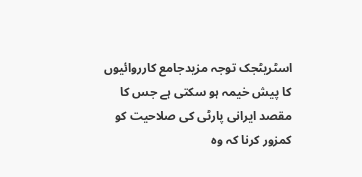اسٹریٹجک توجہ مزیدجامع کارروائیوں کا پیش خیمہ ہو سکتی ہے جس کا مقصد ایرانی پارٹی کی صلاحیت کو کمزور کرنا کہ وہ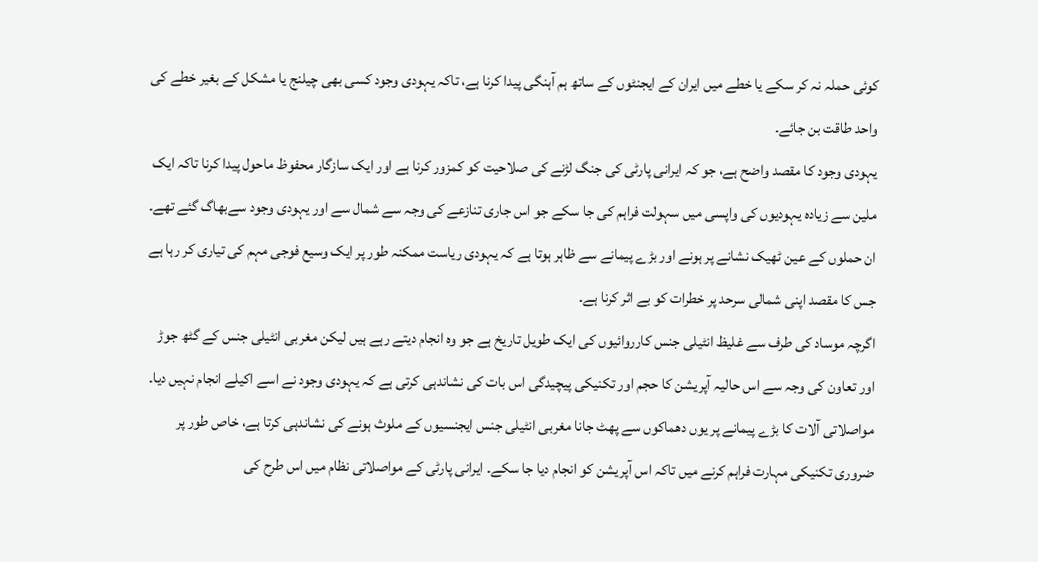کوئی حملہ نہ کر سکے یا خطے میں ایران کے ایجنٹوں کے ساتھ ہم آہنگی پیدا کرنا ہے، تاکہ یہودی وجود کسی بھی چیلنج یا مشکل کے بغیر خطے کی واحد طاقت بن جائے۔
یہودی وجود کا مقصد واضح ہے، جو کہ ایرانی پارٹی کی جنگ لڑنے کی صلاحیت کو کمزور کرنا ہے اور ایک سازگار محفوظ ماحول پیدا کرنا تاکہ ایک ملین سے زیادہ یہودیوں کی واپسی میں سہولت فراہم کی جا سکے جو اس جاری تنازعے کی وجہ سے شمال سے اور یہودی وجود سےبھاگ گئے تھے۔ ان حملوں کے عین ٹھیک نشانے پر ہونے اور بڑے پیمانے سے ظاہر ہوتا ہے کہ یہودی ریاست ممکنہ طور پر ایک وسیع فوجی مہم کی تیاری کر رہا ہے جس کا مقصد اپنی شمالی سرحد پر خطرات کو بے اثر کرنا ہے۔
اگرچہ موساد کی طرف سے غلیظ انٹیلی جنس کارروائیوں کی ایک طویل تاریخ ہے جو وہ انجام دیتے رہے ہیں لیکن مغربی انٹیلی جنس کے گٹھ جوڑ اور تعاون کی وجہ سے اس حالیہ آپریشن کا حجم اور تکنیکی پیچیدگی اس بات کی نشاندہی کرتی ہے کہ یہودی وجود نے اسے اکیلے انجام نہیں دیا۔ مواصلاتی آلات کا بڑے پیمانے پر یوں دھماکوں سے پھٹ جانا مغربی انٹیلی جنس ایجنسیوں کے ملوث ہونے کی نشاندہی کرتا ہے، خاص طور پر ضروری تکنیکی مہارت فراہم کرنے میں تاکہ اس آپریشن کو انجام دیا جا سکے۔ ایرانی پارٹی کے مواصلاتی نظام میں اس طرح کی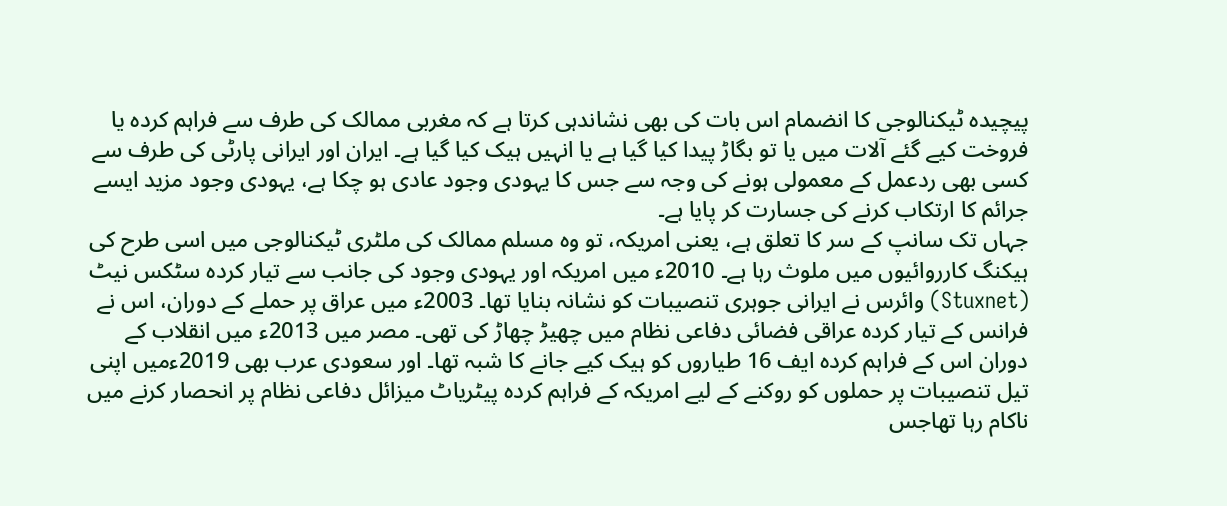پیچیدہ ٹیکنالوجی کا انضمام اس بات کی بھی نشاندہی کرتا ہے کہ مغربی ممالک کی طرف سے فراہم کردہ یا فروخت کیے گئے آلات میں یا تو بگاڑ پیدا کیا گیا ہے یا انہیں ہیک کیا گیا ہے۔ ایران اور ایرانی پارٹی کی طرف سے کسی بھی ردعمل کے معمولی ہونے کی وجہ سے جس کا یہودی وجود عادی ہو چکا ہے، یہودی وجود مزید ایسے جرائم کا ارتکاب کرنے کی جسارت کر پایا ہے۔
جہاں تک سانپ کے سر کا تعلق ہے، یعنی امریکہ، تو وہ مسلم ممالک کی ملٹری ٹیکنالوجی میں اسی طرح کی ہیکنگ کارروائیوں میں ملوث رہا ہے۔ 2010ء میں امریکہ اور یہودی وجود کی جانب سے تیار کردہ سٹکس نیٹ (Stuxnet) وائرس نے ایرانی جوہری تنصیبات کو نشانہ بنایا تھا۔ 2003ء میں عراق پر حملے کے دوران، اس نے فرانس کے تیار کردہ عراقی فضائی دفاعی نظام میں چھیڑ چھاڑ کی تھی۔ مصر میں 2013ء میں انقلاب کے دوران اس کے فراہم کردہ ایف 16 طیاروں کو ہیک کیے جانے کا شبہ تھا۔ اور سعودی عرب بھی 2019ءمیں اپنی تیل تنصیبات پر حملوں کو روکنے کے لیے امریکہ کے فراہم کردہ پیٹریاٹ میزائل دفاعی نظام پر انحصار کرنے میں ناکام رہا تھاجس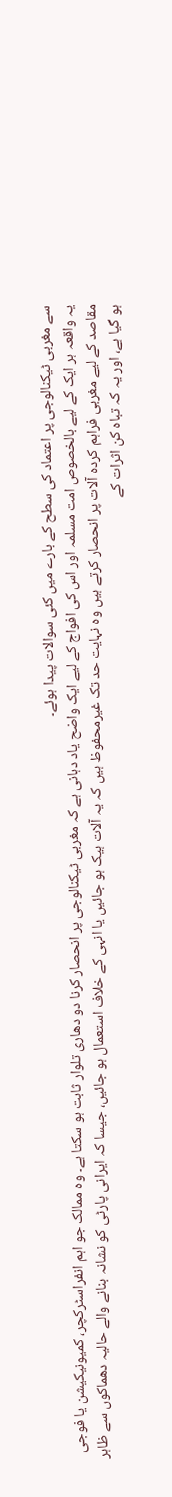سے مغربی ٹیکنالوجی پر اعتماد کی سطح کے بارے میں کئی سوالات پیدا ہوئے۔
یہ واقعہ ہر ایک کے لیے بالخصوص امت مسلمہ اور اس کی افواج کے لیے ایک واضح یاد دہانی ہے کہ مغربی ٹیکنالوجی پر انحصار کرنا دو دھاری تلوار ثابت ہو سکتا ہے۔ وہ ممالک جو اہم انفراسٹرکچر، کمیونیکیشن یا فوجی مقاصد کے لیے مغربی فراہم کردہ آلات پر انحصار کرتے ہیں وہ نہایت حد تک غیرمحفوظ ہیں کہ یہ آلات ہیک ہو جائیں یا انہی کے خلاف استعمال ہو جائیں، جیسا کہ ایرانی پارٹی کو نشانہ بنانے والے حالیہ دھماکوں سے ظاہر ہو گیا ہے، اور یہ کہ تباہ کن اثرات کے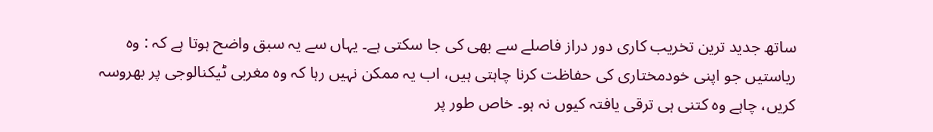ساتھ جدید ترین تخریب کاری دور دراز فاصلے سے بھی کی جا سکتی ہے۔ یہاں سے یہ سبق واضح ہوتا ہے کہ : وہ ریاستیں جو اپنی خودمختاری کی حفاظت کرنا چاہتی ہیں، اب یہ ممکن نہیں رہا کہ وہ مغربی ٹیکنالوجی پر بھروسہ کریں، چاہے وہ کتنی ہی ترقی یافتہ کیوں نہ ہو۔ خاص طور پر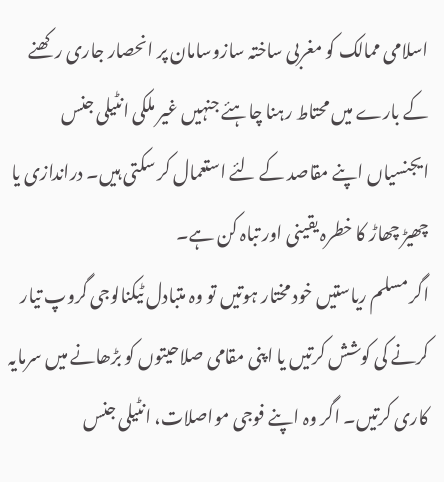اسلامی ممالک کو مغربی ساختہ سازوسامان پر انحصار جاری رکھنے کے بارے میں محتاط رہنا چاہئے جنہیں غیر ملکی انٹیلی جنس ایجنسیاں اپنے مقاصد کے لئے استعمال کر سکتی ہیں۔ دراندازی یا چھیڑ چھاڑ کا خطرہ یقینی اور تباہ کن ہے۔
اگر مسلم ریاستیں خود مختار ہوتیں تو وہ متبادل ٹیکنالوجی گروپ تیار کرنے کی کوشش کرتیں یا اپنی مقامی صلاحیتوں کو بڑھانے میں سرمایہ کاری کرتیں۔ اگر وہ اپنے فوجی مواصلات، انٹیلی جنس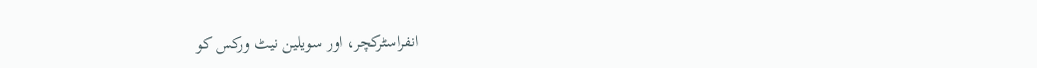انفراسٹرکچر، اور سویلین نیٹ ورکس کو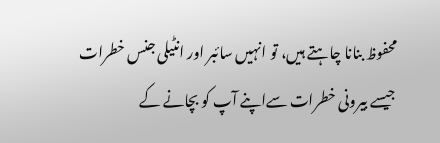محفوظ بنانا چاہتے ہیں، تو انہیں سائبر اور انٹیلی جنس خطرات جیسے بیرونی خطرات سےاپنے آپ کو بچانے کے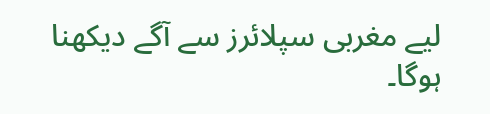لیے مغربی سپلائرز سے آگے دیکھنا ہوگا۔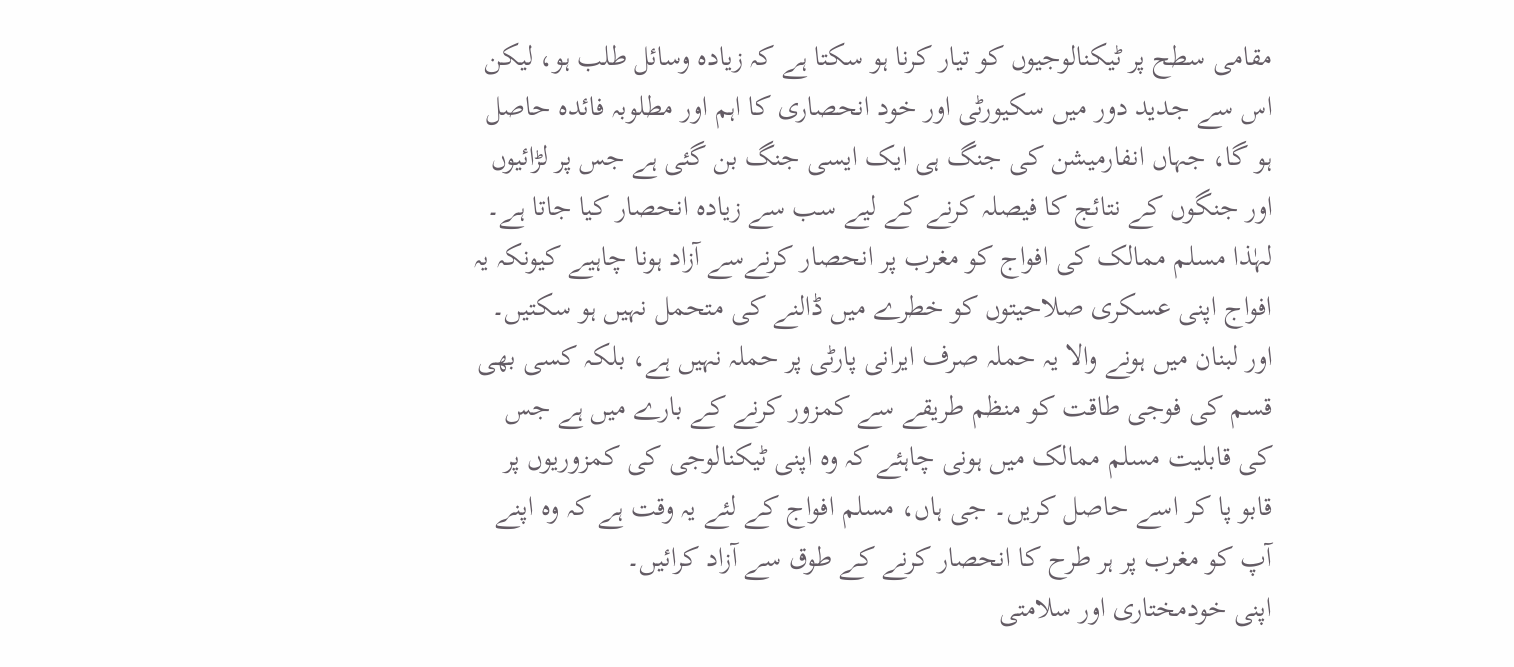مقامی سطح پر ٹیکنالوجیوں کو تیار کرنا ہو سکتا ہے کہ زیادہ وسائل طلب ہو، لیکن اس سے جدید دور میں سکیورٹی اور خود انحصاری کا اہم اور مطلوبہ فائدہ حاصل ہو گا، جہاں انفارمیشن کی جنگ ہی ایک ایسی جنگ بن گئی ہے جس پر لڑائیوں اور جنگوں کے نتائج کا فیصلہ کرنے کے لیے سب سے زیادہ انحصار کیا جاتا ہے۔ لہٰذا مسلم ممالک کی افواج کو مغرب پر انحصار کرنےسے آزاد ہونا چاہیے کیونکہ یہ افواج اپنی عسکری صلاحیتوں کو خطرے میں ڈالنے کی متحمل نہیں ہو سکتیں۔ اور لبنان میں ہونے والا یہ حملہ صرف ایرانی پارٹی پر حملہ نہیں ہے، بلکہ کسی بھی قسم کی فوجی طاقت کو منظم طریقے سے کمزور کرنے کے بارے میں ہے جس کی قابلیت مسلم ممالک میں ہونی چاہئے کہ وہ اپنی ٹیکنالوجی کی کمزوریوں پر قابو پا کر اسے حاصل کریں۔ جی ہاں، مسلم افواج کے لئے یہ وقت ہے کہ وہ اپنے آپ کو مغرب پر ہر طرح کا انحصار کرنے کے طوق سے آزاد کرائیں۔
اپنی خودمختاری اور سلامتی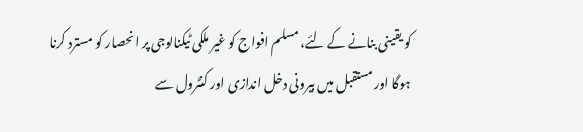کو یقینی بنانے کے لئے، مسلم افواج کو غیر ملکی ٹیکنالوجی پر انحصار کو مسترد کرنا ہوگا اور مستقبل میں بیرونی دخل اندازی اور کنٹرول سے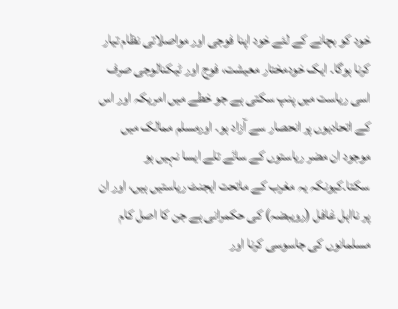خود کو بچانے کے لئے خود اپنا فوجی اور مواصلاتی نظام تیار کرنا ہوگا۔ ایک خودمختار معیشت، فوج اور ٹیکنالوجی صرف اسی ریاست میں پنپ سکتی ہے جو خطے میں امریکہ اور اس کے اتحادیوں پر انحصار سے آزاد ہو۔ اورمسلم ممالک میں موجود ان مضر ریاستوں کے سائے تلے ایسا نہیں ہو سکتا۔کیونکہ یہ مغرب کے ماتحت ایجنٹ ریاستیں ہیں، اور ان پر نااہل غافل (رويبضہ) کی حکمرانی ہے جن کا اصل کام مسلمانوں کی جاسوسی کرنا اور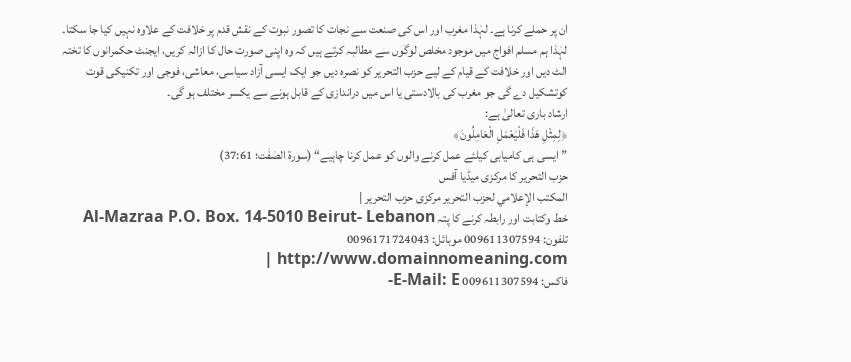ان پر حملے کرنا ہے۔ لہٰذا مغرب اور اس کی صنعت سے نجات کا تصور نبوت کے نقش قدم پر خلافت کے علاوہ نہیں کیا جا سکتا۔ لہٰذا ہم مسلم افواج میں موجود مخلص لوگوں سے مطالبہ کرتے ہیں کہ وہ اپنی صورت حال کا ازالہ کریں، ایجنٹ حکمرانوں کا تختہ الٹ دیں اور خلافت کے قیام کے لیے حزب التحریر کو نصرہ دیں جو ایک ایسی آزاد سیاسی، معاشی، فوجی اور تکنیکی قوت کوتشکیل دے گی جو مغرب کی بالادستی یا اس میں دراندازی کے قابل ہونے سے یکسر مختلف ہو گی۔
ارشاد باری تعالیٰ ہے:
﴿لِمِثْلِ هَذَا فَلْيَعْمَلِ الْعَامِلُونَ﴾
”ایسی ہی کامیابی کیلئے عمل کرنے والوں کو عمل کرنا چاہیے“ (سورۃ الصٰفٰت؛ 37:61)
حزب التحریر کا مرکزی میڈیا آفس
المكتب الإعلامي لحزب التحرير مرکزی حزب التحریر |
خط وکتابت اور رابطہ کرنے کا پتہ Al-Mazraa P.O. Box. 14-5010 Beirut- Lebanon تلفون: 009611307594 موبائل: 0096171724043 http://www.domainnomeaning.com |
فاكس: 009611307594 E-Mail: E-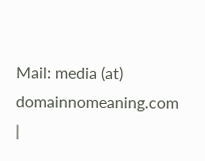Mail: media (at) domainnomeaning.com |